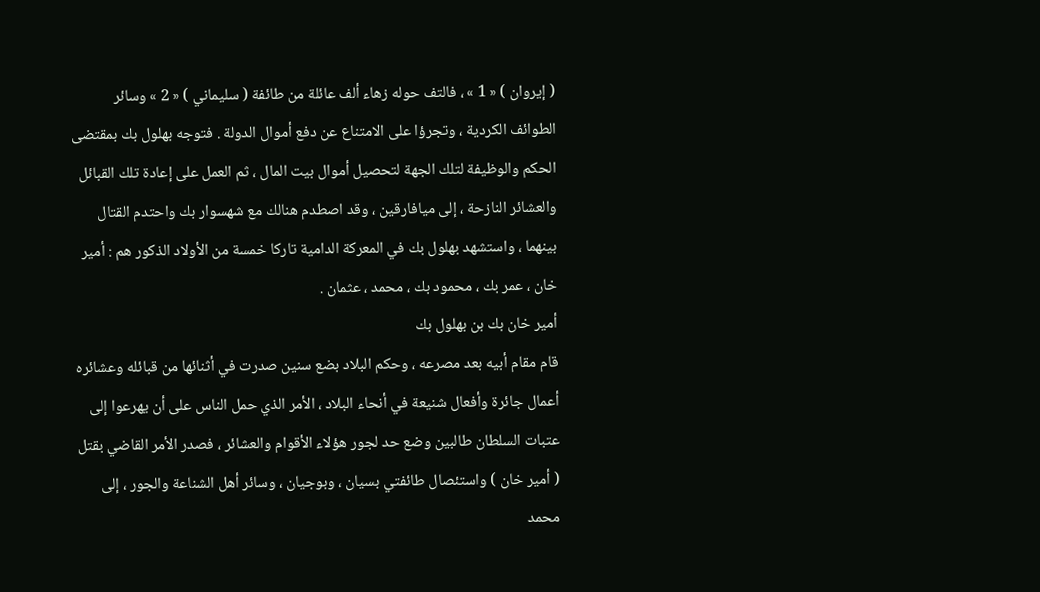( إيروان ) « 1 » ، فالتف حوله زهاء ألف عائلة من طائفة ( سليماني ) « 2 » وسائر الطوائف الكردية ، وتجرؤا على الامتناع عن دفع أموال الدولة . فتوجه بهلول بك بمقتضى الحكم والوظيفة لتلك الجهة لتحصيل أموال بيت المال ، ثم العمل على إعادة تلك القبائل والعشائر النازحة ، إلى ميافارقين ، وقد اصطدم هنالك مع شهسوار بك واحتدم القتال بينهما ، واستشهد بهلول بك في المعركة الدامية تاركا خمسة من الأولاد الذكور هم : أمير خان ، عمر بك ، محمود بك ، محمد ، عثمان .
أمير خان بك بن بهلول بك
قام مقام أبيه بعد مصرعه ، وحكم البلاد بضع سنين صدرت في أثنائها من قبائله وعشائره أعمال جائرة وأفعال شنيعة في أنحاء البلاد ، الأمر الذي حمل الناس على أن يهرعوا إلى عتبات السلطان طالبين وضع حد لجور هؤلاء الأقوام والعشائر ، فصدر الأمر القاضي بقتل ( أمير خان ) واستئصال طائفتي بسيان ، وبوجيان ، وسائر أهل الشناعة والجور ، إلى محمد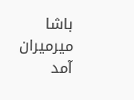باشا ميرميران آمد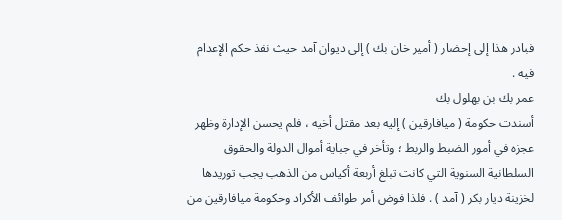فبادر هذا إلى إحضار ( أمير خان بك ) إلى ديوان آمد حيث نفذ حكم الإعدام فيه .
عمر بك بن بهلول بك
أسندت حكومة ( ميافارقين ) إليه بعد مقتل أخيه ، فلم يحسن الإدارة وظهر عجزه في أمور الضبط والربط ؛ وتأخر في جباية أموال الدولة والحقوق السلطانية السنوية التي كانت تبلغ أربعة أكياس من الذهب يجب توريدها لخزينة ديار بكر ( آمد ) . فلذا فوض أمر طوائف الأكراد وحكومة ميافارقين من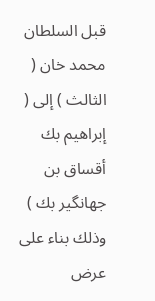قبل السلطان محمد خان ( الثالث ) إلى ( إبراهيم بك أقساق بن جهانگير بك ) وذلك بناء على عرض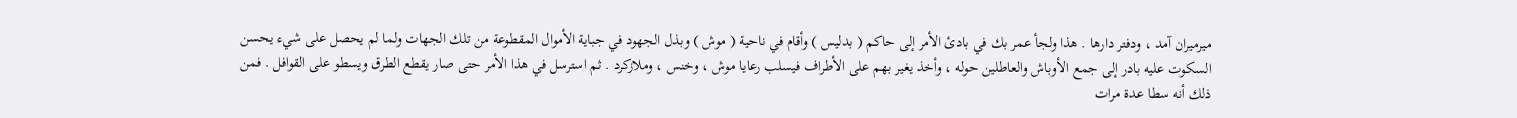ميرميران آمد ، ودفتر دارها . هذا ولجأ عمر بك في بادئ الأمر إلى حاكم ( بدليس ) وأقام في ناحية ( موش ) وبذل الجهود في جباية الأموال المقطوعة من تلك الجهات ولما لم يحصل على شيء يحسن السكوت عليه بادر إلى جمع الأوباش والعاطلين حوله ، وأخذ يغير بهم على الأطراف فيسلب رعايا موش ، وخنس ، وملازكرد . ثم استرسل في هذا الأمر حتى صار يقطع الطرق ويسطو على القوافل . فمن ذلك أنه سطا عدة مرات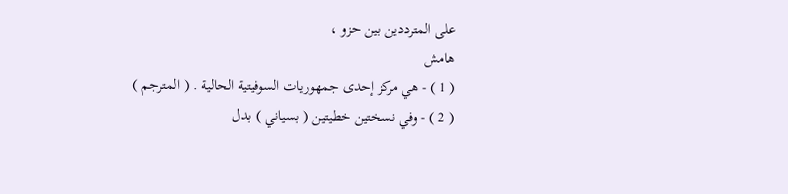على المترددين بين حزو ،
هامش
( 1 ) - هي مركز إحدى جمهوريات السوفيتية الحالية . ( المترجم )
( 2 ) - وفي نسختين خطيتين ( بسياني ) بدل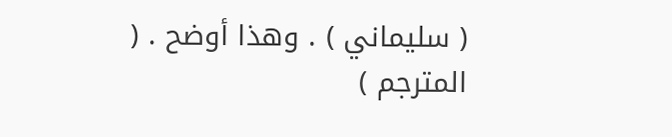( سليماني ) . وهذا أوضح . ( المترجم )